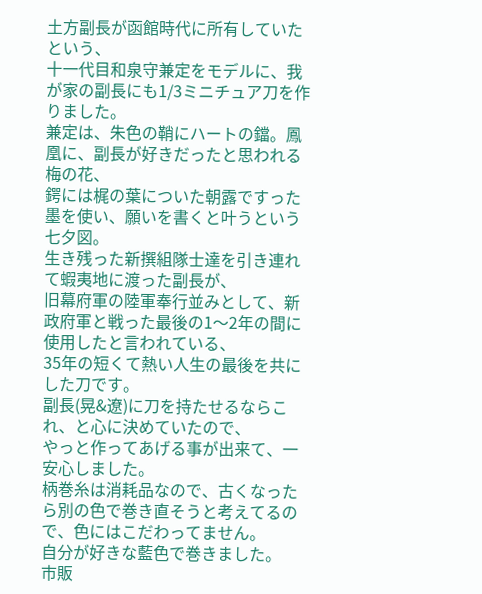土方副長が函館時代に所有していたという、
十一代目和泉守兼定をモデルに、我が家の副長にも1/3ミニチュア刀を作りました。
兼定は、朱色の鞘にハートの鐺。鳳凰に、副長が好きだったと思われる梅の花、
鍔には梶の葉についた朝露ですった墨を使い、願いを書くと叶うという七夕図。
生き残った新撰組隊士達を引き連れて蝦夷地に渡った副長が、
旧幕府軍の陸軍奉行並みとして、新政府軍と戦った最後の1〜2年の間に使用したと言われている、
35年の短くて熱い人生の最後を共にした刀です。
副長(晃&遼)に刀を持たせるならこれ、と心に決めていたので、
やっと作ってあげる事が出来て、一安心しました。
柄巻糸は消耗品なので、古くなったら別の色で巻き直そうと考えてるので、色にはこだわってません。
自分が好きな藍色で巻きました。
市販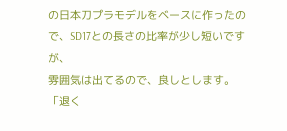の日本刀プラモデルをベースに作ったので、SD17との長さの比率が少し短いですが、
雰囲気は出てるので、良しとします。
「退く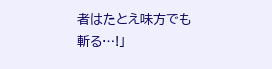者はたとえ味方でも斬る…!」